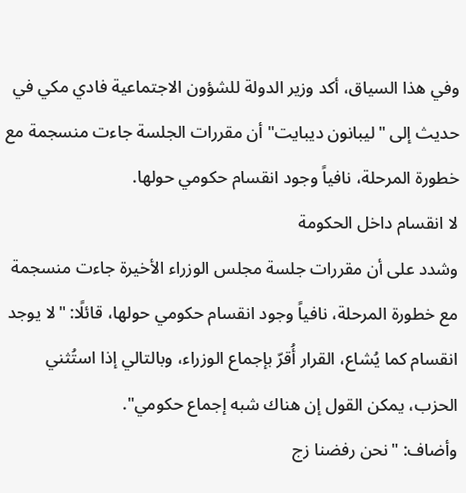وفي هذا السياق، أكد وزير الدولة للشؤون الاجتماعية فادي مكي في حديث إلى "ليبانون ديبايت" أن مقررات الجلسة جاءت منسجمة مع خطورة المرحلة، نافياً وجود انقسام حكومي حولها.
لا انقسام داخل الحكومة
وشدد على أن مقررات جلسة مجلس الوزراء الأخيرة جاءت منسجمة مع خطورة المرحلة، نافياً وجود انقسام حكومي حولها، قائلًا: "لا يوجد انقسام كما يُشاع، القرار أُقرّ بإجماع الوزراء، وبالتالي إذا استُثني الحزب، يمكن القول إن هناك شبه إجماع حكومي".
وأضاف: "نحن رفضنا زج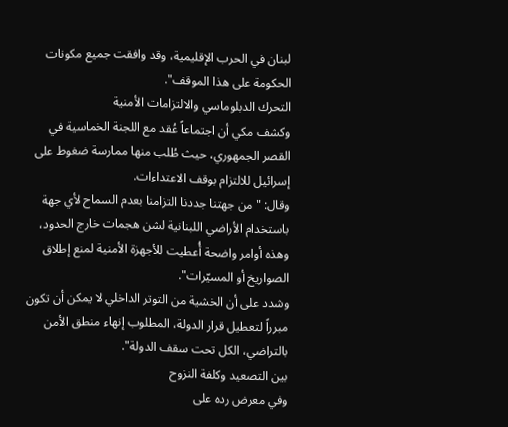لبنان في الحرب الإقليمية، وقد وافقت جميع مكونات الحكومة على هذا الموقف".
التحرك الدبلوماسي والالتزامات الأمنية
وكشف مكي أن اجتماعاً عُقد مع اللجنة الخماسية في القصر الجمهوري، حيث طُلب منها ممارسة ضغوط على إسرائيل للالتزام بوقف الاعتداءات.
وقال: "من جهتنا جددنا التزامنا بعدم السماح لأي جهة باستخدام الأراضي اللبنانية لشن هجمات خارج الحدود، وهذه أوامر واضحة أُعطيت للأجهزة الأمنية لمنع إطلاق الصواريخ أو المسيّرات".
وشدد على أن الخشية من التوتر الداخلي لا يمكن أن تكون مبرراً لتعطيل قرار الدولة، المطلوب إنهاء منطق الأمن بالتراضي، الكل تحت سقف الدولة".
بين التصعيد وكلفة النزوح
وفي معرض رده على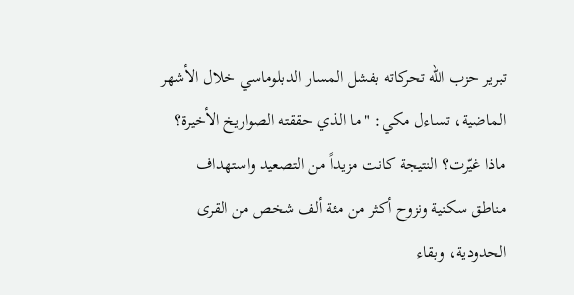تبرير حزب الله تحركاته بفشل المسار الدبلوماسي خلال الأشهر الماضية، تساءل مكي: "ما الذي حققته الصواريخ الأخيرة؟ ماذا غيّرت؟ النتيجة كانت مزيداً من التصعيد واستهداف مناطق سكنية ونزوح أكثر من مئة ألف شخص من القرى الحدودية، وبقاء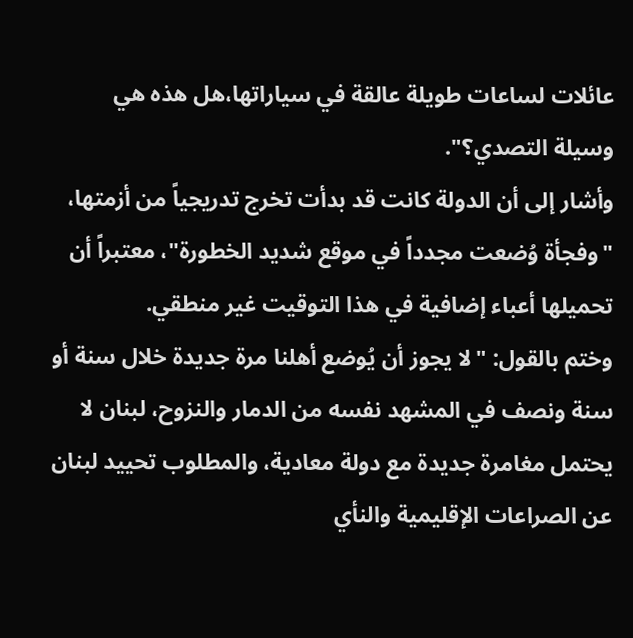عائلات لساعات طويلة عالقة في سياراتها،هل هذه هي وسيلة التصدي؟".
وأشار إلى أن الدولة كانت قد بدأت تخرج تدريجياً من أزمتها، "وفجأة وُضعت مجدداً في موقع شديد الخطورة"، معتبراً أن تحميلها أعباء إضافية في هذا التوقيت غير منطقي.
وختم بالقول: "لا يجوز أن يُوضع أهلنا مرة جديدة خلال سنة أو سنة ونصف في المشهد نفسه من الدمار والنزوح، لبنان لا يحتمل مغامرة جديدة مع دولة معادية، والمطلوب تحييد لبنان عن الصراعات الإقليمية والنأي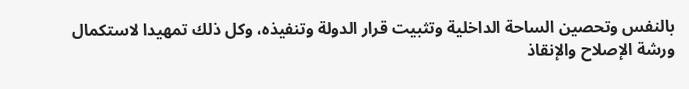بالنفس وتحصين الساحة الداخلية وتثبيت قرار الدولة وتنفيذه، وكل ذلك تمهيدا لاستكمال ورشة الإصلاح والإنقاذ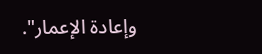وإعادة الإعمار".